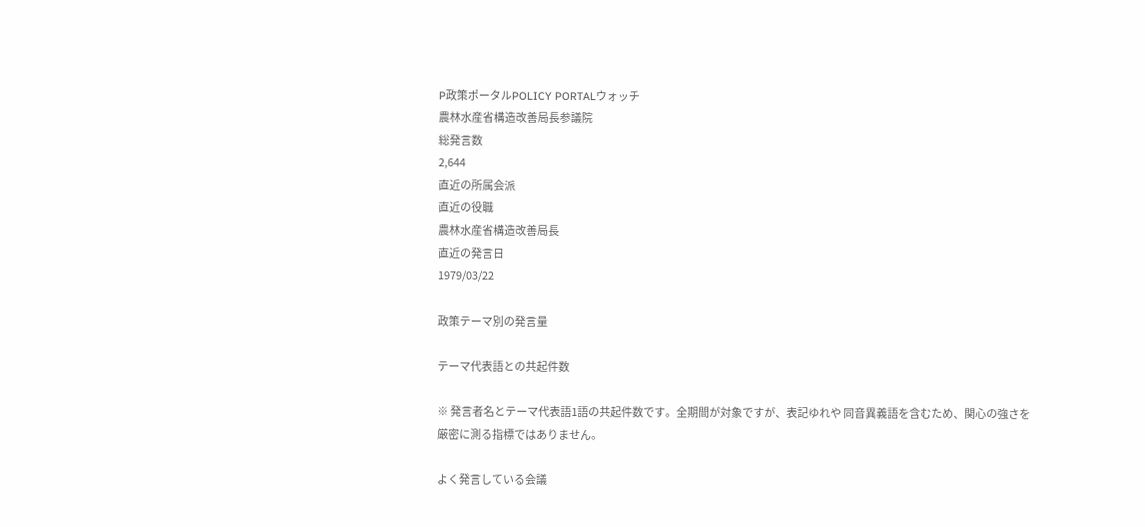P政策ポータルPOLICY PORTALウォッチ
農林水産省構造改善局長参議院
総発言数
2,644
直近の所属会派
直近の役職
農林水産省構造改善局長
直近の発言日
1979/03/22

政策テーマ別の発言量

テーマ代表語との共起件数

※ 発言者名とテーマ代表語1語の共起件数です。全期間が対象ですが、表記ゆれや 同音異義語を含むため、関心の強さを厳密に測る指標ではありません。

よく発言している会議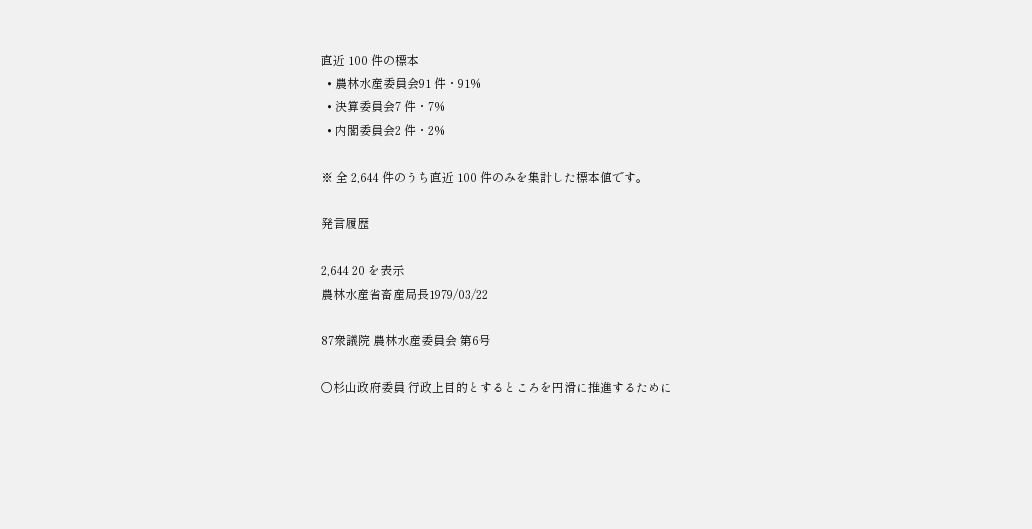直近 100 件の標本
  • 農林水産委員会91 件・91%
  • 決算委員会7 件・7%
  • 内閣委員会2 件・2%

※ 全 2,644 件のうち直近 100 件のみを集計した標本値です。

発言履歴

2,644 20 を表示
農林水産省畜産局長1979/03/22

87衆議院 農林水産委員会 第6号

○杉山政府委員 行政上目的とするところを円滑に推進するために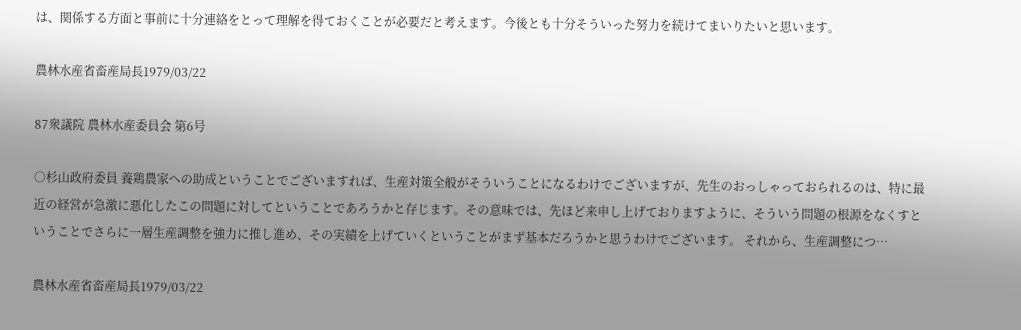は、関係する方面と事前に十分連絡をとって理解を得ておくことが必要だと考えます。今後とも十分そういった努力を続けてまいりたいと思います。

農林水産省畜産局長1979/03/22

87衆議院 農林水産委員会 第6号

○杉山政府委員 養鶏農家への助成ということでございますれば、生産対策全般がそういうことになるわけでございますが、先生のおっしゃっておられるのは、特に最近の経営が急激に悪化したこの問題に対してということであろうかと存じます。その意味では、先ほど来申し上げておりますように、そういう問題の根源をなくすということでさらに一層生産調整を強力に推し進め、その実績を上げていくということがまず基本だろうかと思うわけでございます。 それから、生産調整につ…

農林水産省畜産局長1979/03/22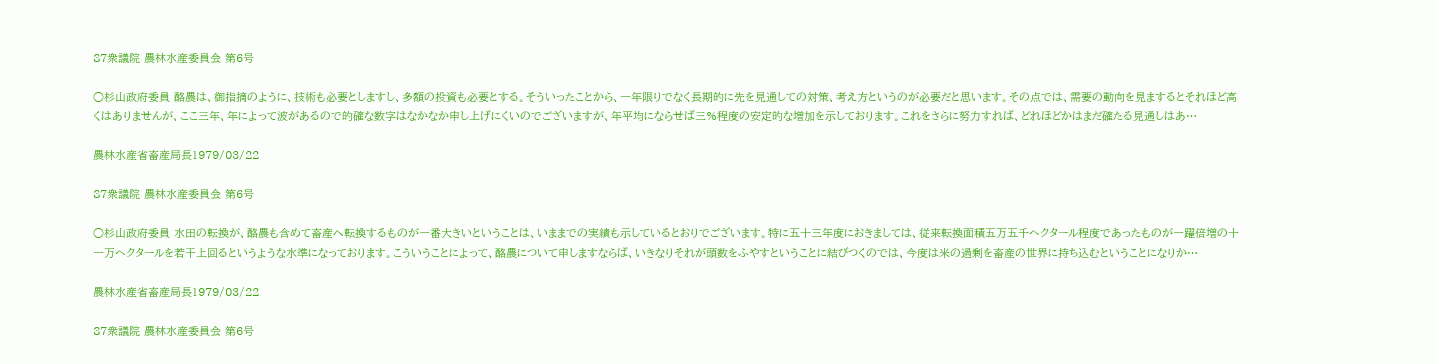87衆議院 農林水産委員会 第6号

○杉山政府委員 酪農は、御指摘のように、技術も必要としますし、多額の投資も必要とする。そういったことから、一年限りでなく長期的に先を見通しての対策、考え方というのが必要だと思います。その点では、需要の動向を見まするとそれほど高くはありませんが、ここ三年、年によって波があるので的確な数字はなかなか申し上げにくいのでございますが、年平均にならせば三%程度の安定的な増加を示しております。これをさらに努力すれば、どれほどかはまだ確たる見通しはあ…

農林水産省畜産局長1979/03/22

87衆議院 農林水産委員会 第6号

○杉山政府委員 水田の転換が、酪農も含めて畜産へ転換するものが一番大きいということは、いままでの実績も示しているとおりでございます。特に五十三年度におきましては、従来転換面積五万五千ヘクタール程度であったものが一躍倍増の十一万ヘクタールを若干上回るというような水準になっております。こういうことによって、酪農について申しますならば、いきなりそれが頭数をふやすということに結びつくのでは、今度は米の過剰を畜産の世界に持ち込むということになりか…

農林水産省畜産局長1979/03/22

87衆議院 農林水産委員会 第6号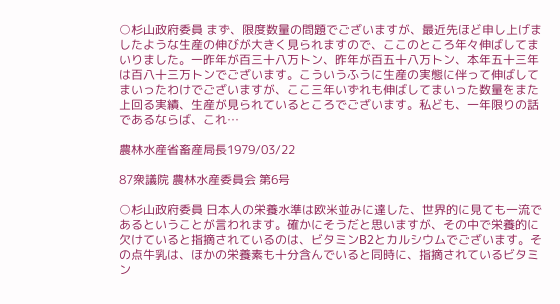○杉山政府委員 まず、限度数量の問題でございますが、最近先ほど申し上げましたような生産の伸びが大きく見られますので、ここのところ年々伸ばしてまいりました。一昨年が百三十八万トン、昨年が百五十八万トン、本年五十三年は百八十三万トンでございます。こういうふうに生産の実態に伴って伸ばしてまいったわけでございますが、ここ三年いずれも伸ばしてまいった数量をまた上回る実績、生産が見られているところでございます。私ども、一年限りの話であるならば、これ…

農林水産省畜産局長1979/03/22

87衆議院 農林水産委員会 第6号

○杉山政府委員 日本人の栄養水準は欧米並みに達した、世界的に見ても一流であるということが言われます。確かにそうだと思いますが、その中で栄養的に欠けていると指摘されているのは、ビタミンB2とカルシウムでございます。その点牛乳は、ほかの栄養素も十分含んでいると同時に、指摘されているビタミン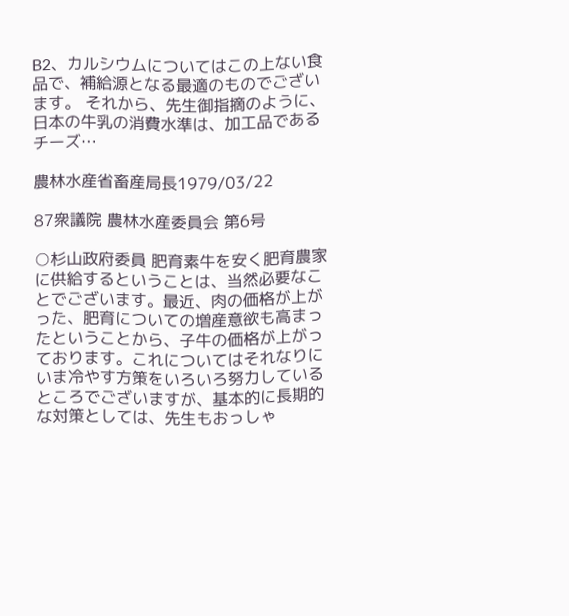B2、カルシウムについてはこの上ない食品で、補給源となる最適のものでございます。 それから、先生御指摘のように、日本の牛乳の消費水準は、加工品であるチーズ…

農林水産省畜産局長1979/03/22

87衆議院 農林水産委員会 第6号

○杉山政府委員 肥育素牛を安く肥育農家に供給するということは、当然必要なことでございます。最近、肉の価格が上がった、肥育についての増産意欲も高まったということから、子牛の価格が上がっております。これについてはそれなりにいま冷やす方策をいろいろ努力しているところでございますが、基本的に長期的な対策としては、先生もおっしゃ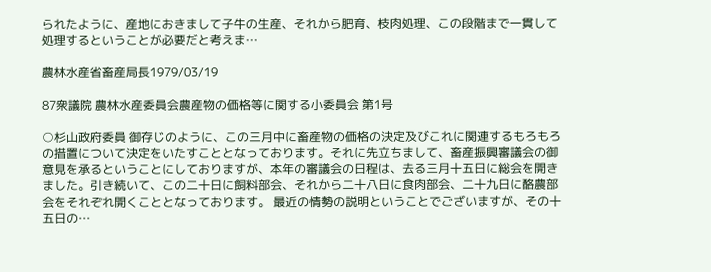られたように、産地におきまして子牛の生産、それから肥育、枝肉処理、この段階まで一貫して処理するということが必要だと考えま…

農林水産省畜産局長1979/03/19

87衆議院 農林水産委員会農産物の価格等に関する小委員会 第1号

○杉山政府委員 御存じのように、この三月中に畜産物の価格の決定及びこれに関連するもろもろの措置について決定をいたすこととなっております。それに先立ちまして、畜産振興審議会の御意見を承るということにしておりますが、本年の審議会の日程は、去る三月十五日に総会を開きました。引き続いて、この二十日に飼料部会、それから二十八日に食肉部会、二十九日に酪農部会をそれぞれ開くこととなっております。 最近の情勢の説明ということでございますが、その十五日の…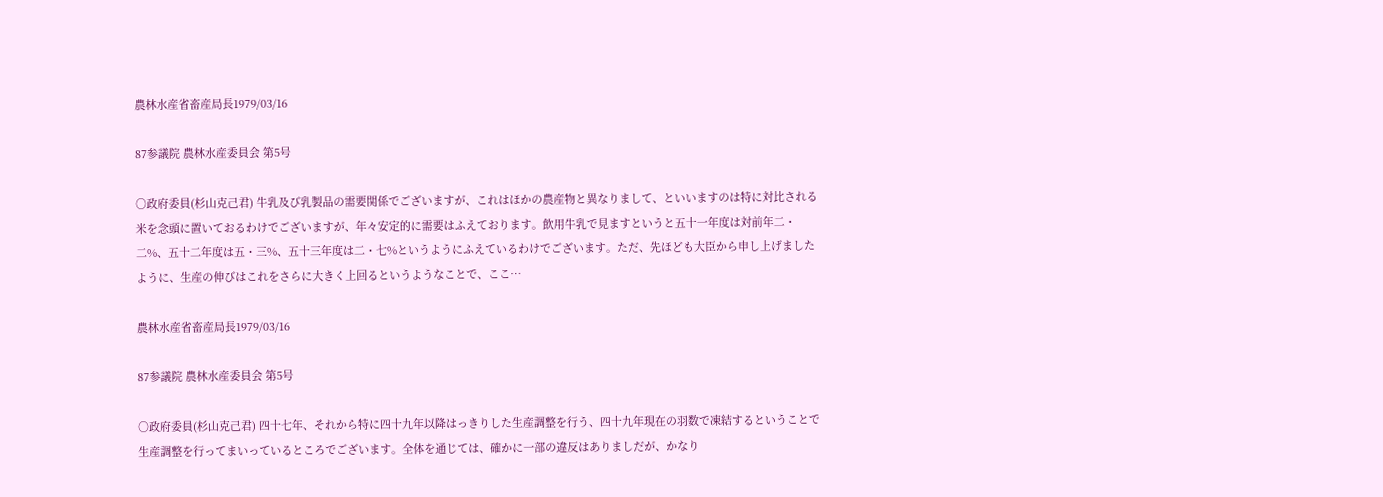農林水産省畜産局長1979/03/16

87参議院 農林水産委員会 第5号

○政府委員(杉山克己君) 牛乳及び乳製品の需要関係でございますが、これはほかの農産物と異なりまして、といいますのは特に対比される米を念頭に置いておるわけでございますが、年々安定的に需要はふえております。飲用牛乳で見ますというと五十一年度は対前年二・二%、五十二年度は五・三%、五十三年度は二・七%というようにふえているわけでございます。ただ、先ほども大臣から申し上げましたように、生産の伸びはこれをさらに大きく上回るというようなことで、ここ…

農林水産省畜産局長1979/03/16

87参議院 農林水産委員会 第5号

○政府委員(杉山克己君) 四十七年、それから特に四十九年以降はっきりした生産調整を行う、四十九年現在の羽数で凍結するということで生産調整を行ってまいっているところでございます。全体を通じては、確かに一部の違反はありましだが、かなり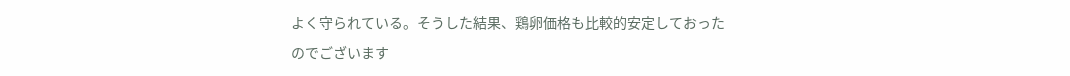よく守られている。そうした結果、鶏卵価格も比較的安定しておったのでございます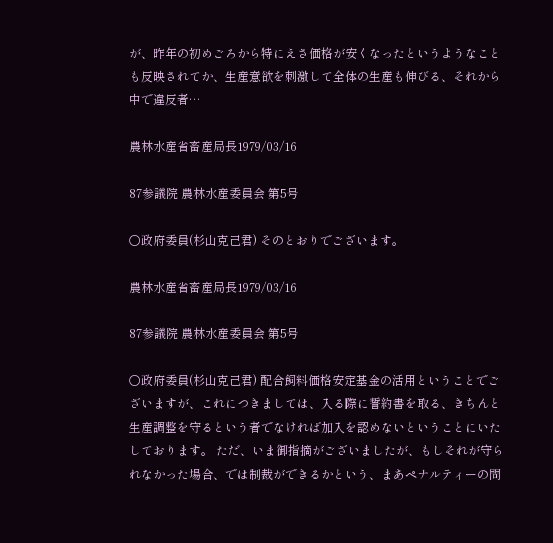が、昨年の初めごろから特にえさ価格が安くなったというようなことも反映されてか、生産意欲を刺激して全体の生産も伸びる、それから中で違反者…

農林水産省畜産局長1979/03/16

87参議院 農林水産委員会 第5号

○政府委員(杉山克己君) そのとおりでございます。

農林水産省畜産局長1979/03/16

87参議院 農林水産委員会 第5号

○政府委員(杉山克己君) 配合飼料価格安定基金の活用ということでございますが、これにつきましては、入る際に誓約書を取る、きちんと生産調整を守るという者でなければ加入を認めないということにいたしております。 ただ、いま御指摘がございましたが、もしそれが守られなかった場合、では制裁ができるかという、まあペナルティーの問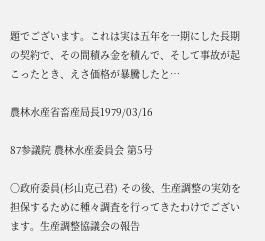題でございます。これは実は五年を一期にした長期の契約で、その間積み金を積んで、そして事故が起こったとき、えさ価格が暴騰したと…

農林水産省畜産局長1979/03/16

87参議院 農林水産委員会 第5号

○政府委員(杉山克己君) その後、生産調整の実効を担保するために種々調査を行ってきたわけでございます。生産調整協議会の報告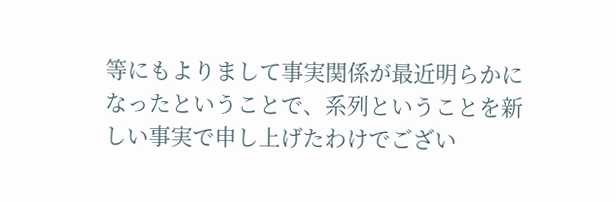等にもよりまして事実関係が最近明らかになったということで、系列ということを新しい事実で申し上げたわけでござい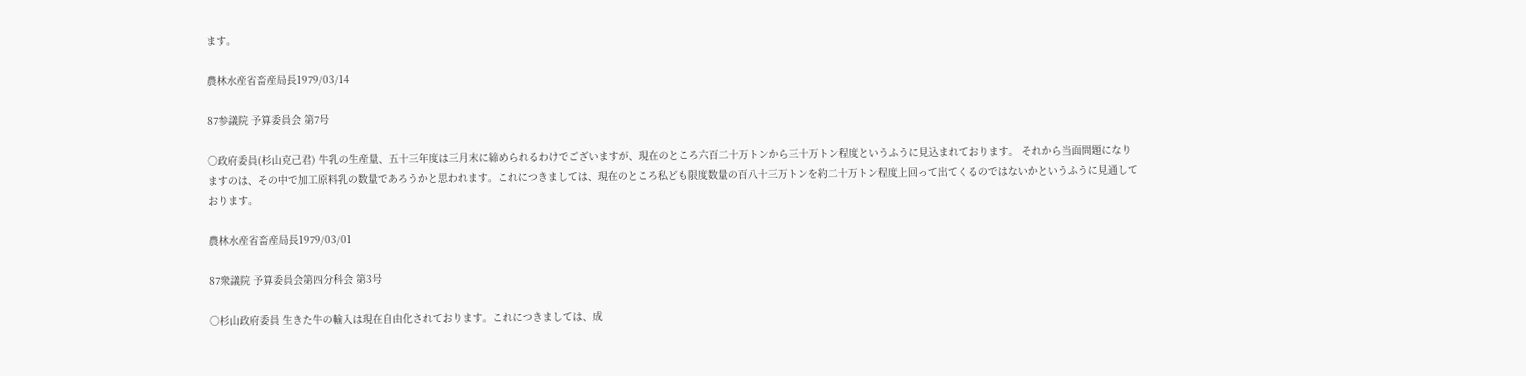ます。

農林水産省畜産局長1979/03/14

87参議院 予算委員会 第7号

○政府委員(杉山克己君) 牛乳の生産量、五十三年度は三月末に締められるわけでございますが、現在のところ六百二十万トンから三十万トン程度というふうに見込まれております。 それから当面問題になりますのは、その中で加工原料乳の数量であろうかと思われます。これにつきましては、現在のところ私ども限度数量の百八十三万トンを約二十万トン程度上回って出てくるのではないかというふうに見通しております。

農林水産省畜産局長1979/03/01

87衆議院 予算委員会第四分科会 第3号

○杉山政府委員 生きた牛の輸入は現在自由化されております。これにつきましては、成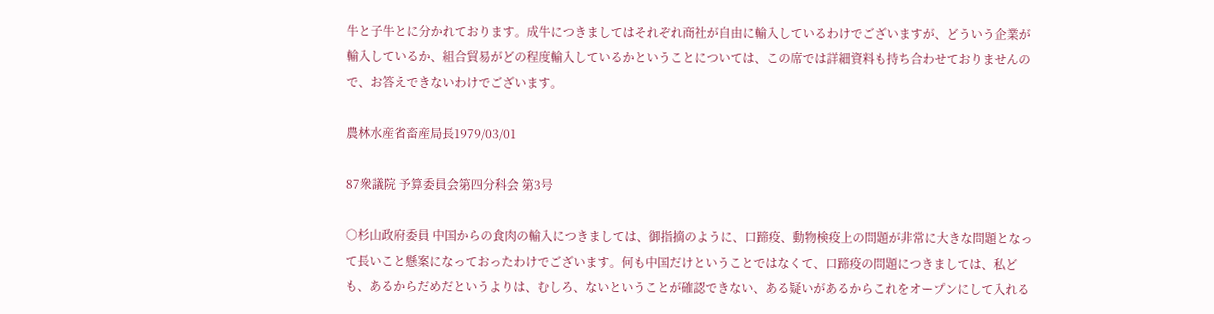牛と子牛とに分かれております。成牛につきましてはそれぞれ商社が自由に輸入しているわけでございますが、どういう企業が輸入しているか、組合貿易がどの程度輸入しているかということについては、この席では詳細資料も持ち合わせておりませんので、お答えできないわけでございます。

農林水産省畜産局長1979/03/01

87衆議院 予算委員会第四分科会 第3号

○杉山政府委員 中国からの食肉の輸入につきましては、御指摘のように、口蹄疫、動物検疫上の問題が非常に大きな問題となって長いこと懸案になっておったわけでございます。何も中国だけということではなくて、口蹄疫の問題につきましては、私ども、あるからだめだというよりは、むしろ、ないということが確認できない、ある疑いがあるからこれをオープンにして入れる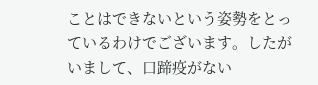ことはできないという姿勢をとっているわけでございます。したがいまして、口蹄疫がない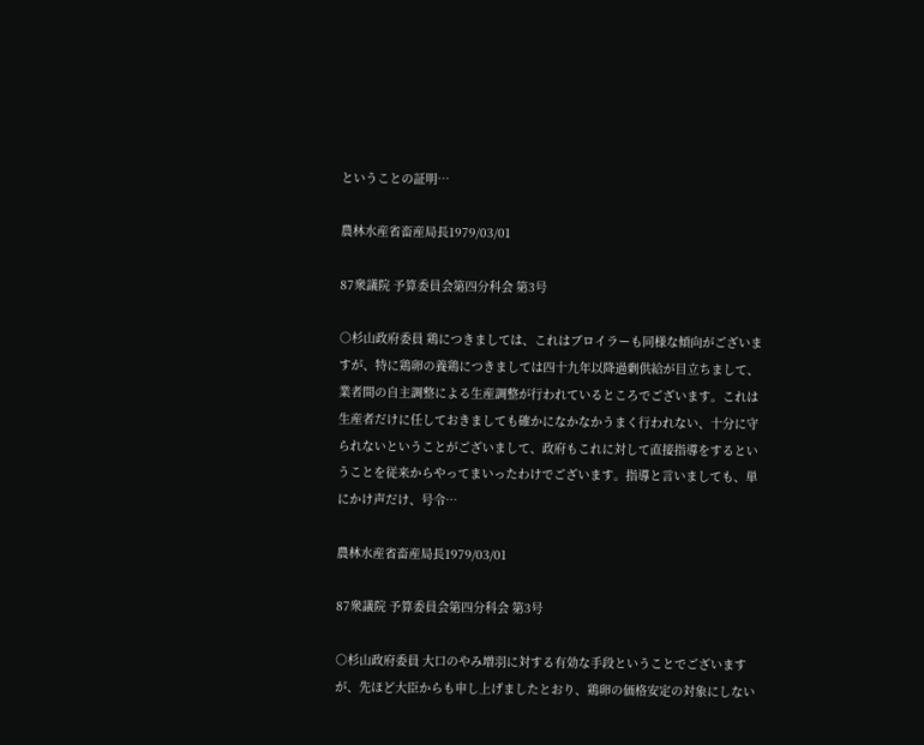ということの証明…

農林水産省畜産局長1979/03/01

87衆議院 予算委員会第四分科会 第3号

○杉山政府委員 鶏につきましては、これはブロイラーも同様な傾向がございますが、特に鶏卵の養鶏につきましては四十九年以降過剰供給が目立ちまして、業者間の自主調整による生産調整が行われているところでございます。これは生産者だけに任しておきましても確かになかなかうまく行われない、十分に守られないということがございまして、政府もこれに対して直接指導をするということを従来からやってまいったわけでございます。指導と言いましても、単にかけ声だけ、号令…

農林水産省畜産局長1979/03/01

87衆議院 予算委員会第四分科会 第3号

○杉山政府委員 大口のやみ増羽に対する有効な手段ということでございますが、先ほど大臣からも申し上げましたとおり、鶏卵の価格安定の対象にしない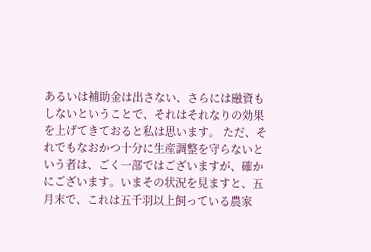あるいは補助金は出さない、さらには融資もしないということで、それはそれなりの効果を上げてきておると私は思います。 ただ、それでもなおかつ十分に生産調整を守らないという者は、ごく一部ではございますが、確かにございます。いまその状況を見ますと、五月末で、これは五千羽以上飼っている農家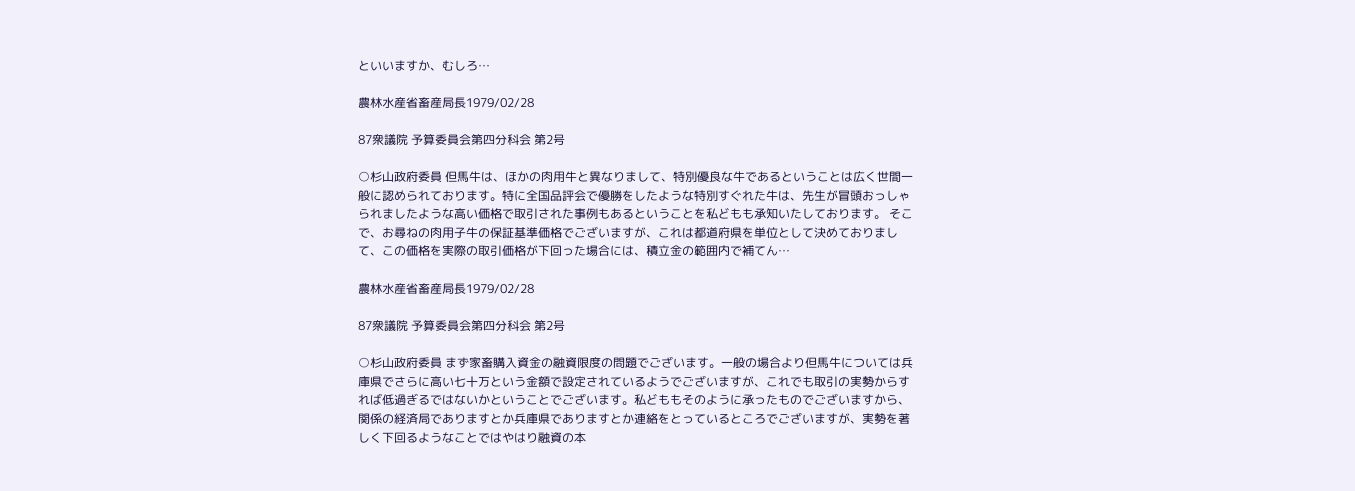といいますか、むしろ…

農林水産省畜産局長1979/02/28

87衆議院 予算委員会第四分科会 第2号

○杉山政府委員 但馬牛は、ほかの肉用牛と異なりまして、特別優良な牛であるということは広く世間一般に認められております。特に全国品評会で優勝をしたような特別すぐれた牛は、先生が冒頭おっしゃられましたような高い価格で取引された事例もあるということを私どもも承知いたしております。 そこで、お尋ねの肉用子牛の保証基準価格でございますが、これは都道府県を単位として決めておりまして、この価格を実際の取引価格が下回った場合には、積立金の範囲内で補てん…

農林水産省畜産局長1979/02/28

87衆議院 予算委員会第四分科会 第2号

○杉山政府委員 まず家畜購入資金の融資限度の問題でございます。一般の場合より但馬牛については兵庫県でさらに高い七十万という金額で設定されているようでございますが、これでも取引の実勢からすれば低過ぎるではないかということでございます。私どももそのように承ったものでございますから、関係の経済局でありますとか兵庫県でありますとか連絡をとっているところでございますが、実勢を著しく下回るようなことではやはり融資の本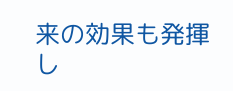来の効果も発揮し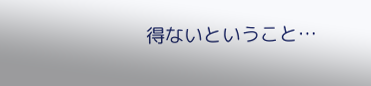得ないということ…